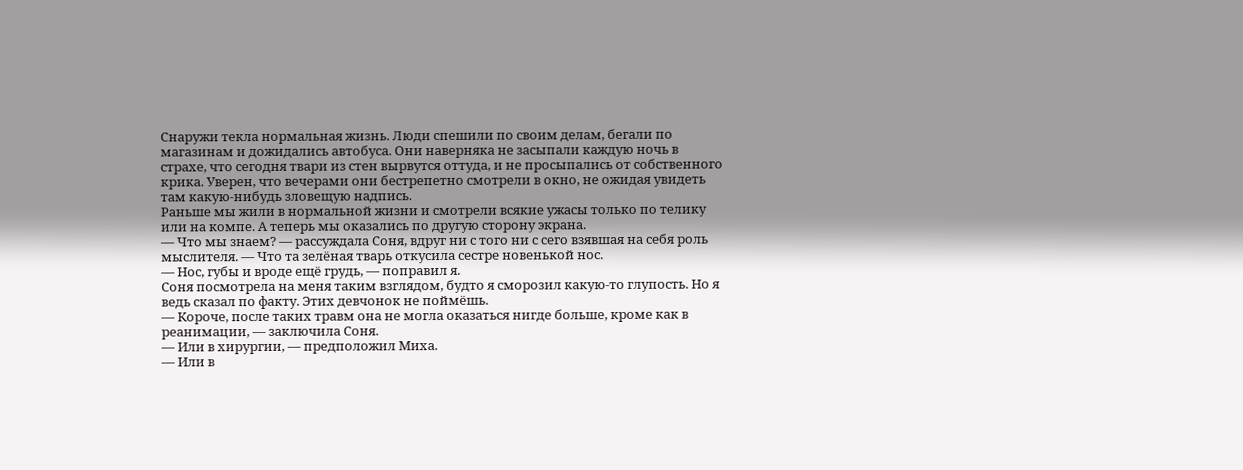Снаружи текла нормальная жизнь. Люди спешили по своим делам, бегали по магазинам и дожидались автобуса. Они наверняка не засыпали каждую ночь в страхе, что сегодня твари из стен вырвутся оттуда, и не просыпались от собственного крика. Уверен, что вечерами они бестрепетно смотрели в окно, не ожидая увидеть там какую‐нибудь зловещую надпись.
Раньше мы жили в нормальной жизни и смотрели всякие ужасы только по телику или на компе. А теперь мы оказались по другую сторону экрана.
— Что мы знаем? — рассуждала Соня, вдруг ни с того ни с сего взявшая на себя роль мыслителя. — Что та зелёная тварь откусила сестре новенькой нос.
— Нос, губы и вроде ещё грудь, — поправил я.
Соня посмотрела на меня таким взглядом, будто я сморозил какую‐то глупость. Но я ведь сказал по факту. Этих девчонок не поймёшь.
— Короче, после таких травм она не могла оказаться нигде больше, кроме как в реанимации, — заключила Соня.
— Или в хирургии, — предположил Миха.
— Или в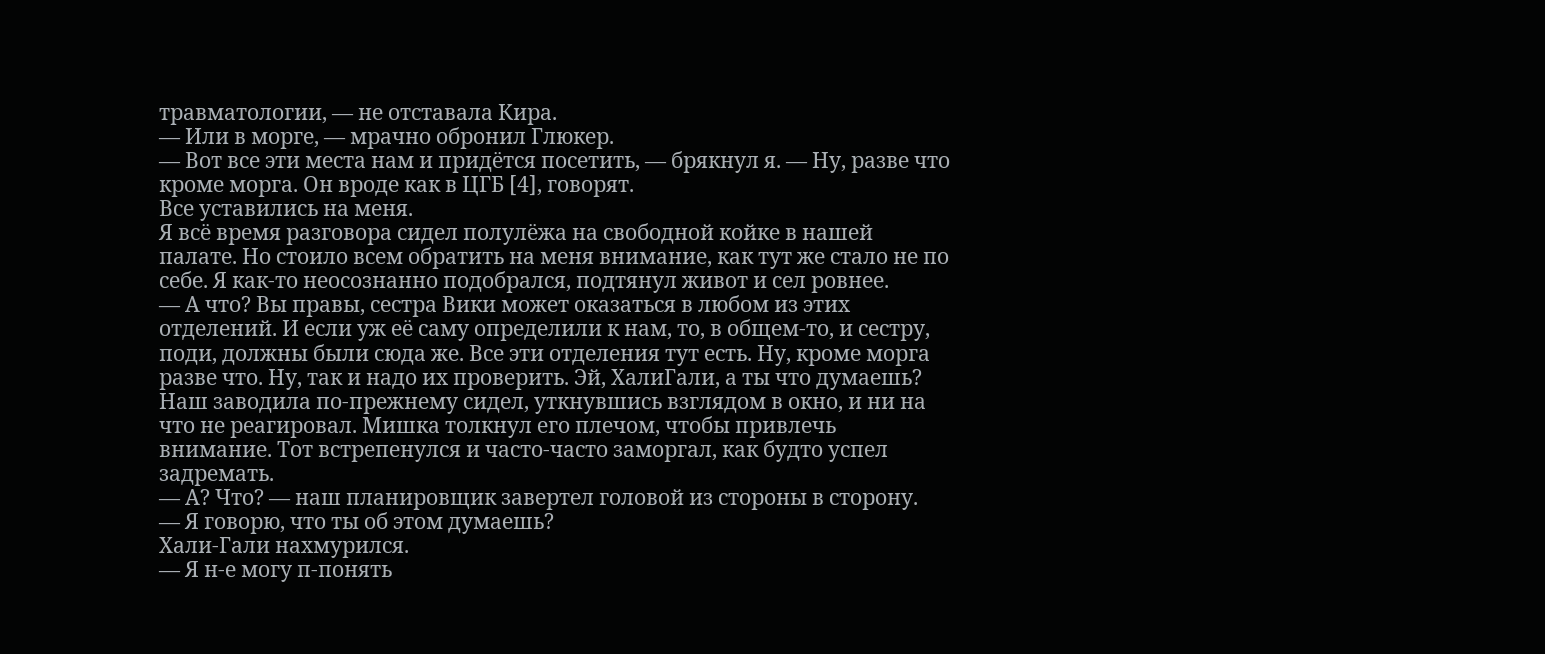травматологии, — не отставала Кира.
— Или в морге, — мрачно обронил Глюкер.
— Вот все эти места нам и придётся посетить, — брякнул я. — Ну, разве что кроме морга. Он вроде как в ЦГБ [4], говорят.
Все уставились на меня.
Я всё время разговора сидел полулёжа на свободной койке в нашей палате. Но стоило всем обратить на меня внимание, как тут же стало не по себе. Я как‐то неосознанно подобрался, подтянул живот и сел ровнее.
— А что? Вы правы, сестра Вики может оказаться в любом из этих отделений. И если уж её саму определили к нам, то, в общем‐то, и сестру, поди, должны были сюда же. Все эти отделения тут есть. Ну, кроме морга разве что. Ну, так и надо их проверить. Эй, ХалиГали, а ты что думаешь?
Наш заводила по-прежнему сидел, уткнувшись взглядом в окно, и ни на что не реагировал. Мишка толкнул его плечом, чтобы привлечь внимание. Тот встрепенулся и часто-часто заморгал, как будто успел задремать.
— А? Что? — наш планировщик завертел головой из стороны в сторону.
— Я говорю, что ты об этом думаешь?
Хали-Гали нахмурился.
— Я н-е могу п-понять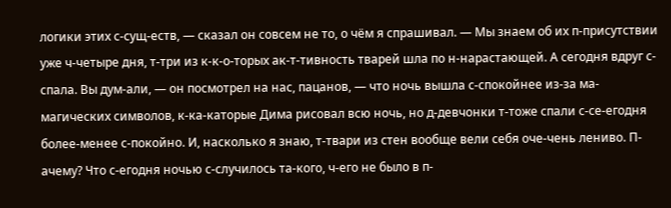логики этих с-сущ-еств, — сказал он совсем не то, о чём я спрашивал. — Мы знаем об их п-присутствии уже ч-четыре дня, т-три из к-к-о-торых ак-т-тивность тварей шла по н-нарастающей. А сегодня вдруг с-спала. Вы дум-али, — он посмотрел на нас, пацанов, — что ночь вышла с-спокойнее из-за ма-магических символов, к-ка-каторые Дима рисовал всю ночь, но д-девчонки т‐тоже спали с-се-егодня более-менее с-покойно. И, насколько я знаю, т-твари из стен вообще вели себя оче-чень лениво. П-ачему? Что с-егодня ночью с-случилось та-кого, ч-его не было в п-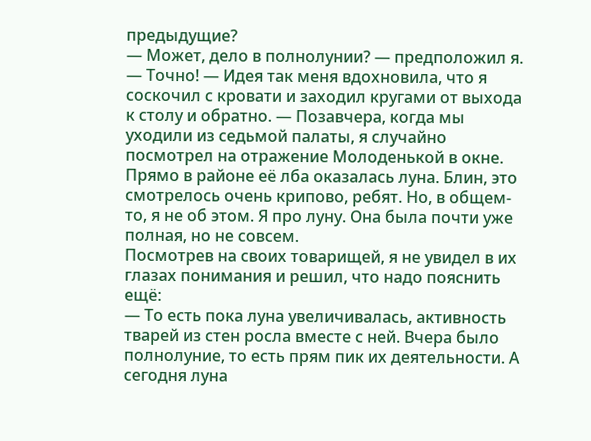предыдущие?
— Может, дело в полнолунии? — предположил я. — Точно! — Идея так меня вдохновила, что я соскочил с кровати и заходил кругами от выхода к столу и обратно. — Позавчера, когда мы уходили из седьмой палаты, я случайно посмотрел на отражение Молоденькой в окне. Прямо в районе её лба оказалась луна. Блин, это смотрелось очень крипово, ребят. Но, в общем‐то, я не об этом. Я про луну. Она была почти уже полная, но не совсем.
Посмотрев на своих товарищей, я не увидел в их глазах понимания и решил, что надо пояснить ещё:
— То есть пока луна увеличивалась, активность тварей из стен росла вместе с ней. Вчера было полнолуние, то есть прям пик их деятельности. А сегодня луна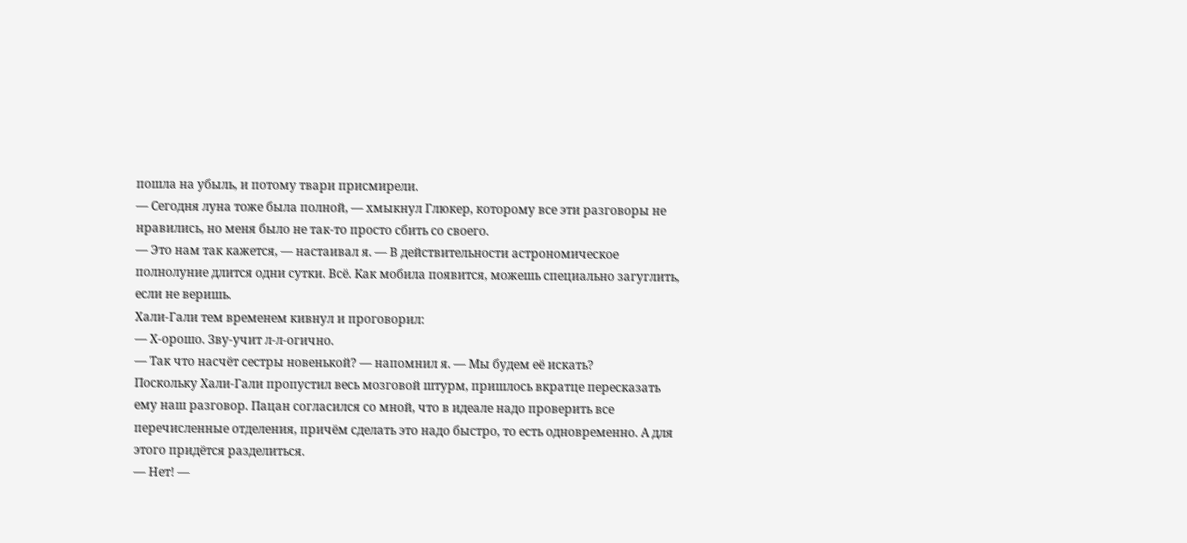пошла на убыль, и потому твари присмирели.
— Сегодня луна тоже была полной, — хмыкнул Глюкер, которому все эти разговоры не нравились, но меня было не так‐то просто сбить со своего.
— Это нам так кажется, — настаивал я. — В действительности астрономическое полнолуние длится одни сутки. Всё. Как мобила появится, можешь специально загуглить, если не веришь.
Хали-Гали тем временем кивнул и проговорил:
— Х-орошо. Зву-учит л-л-огично.
— Так что насчёт сестры новенькой? — напомнил я. — Мы будем её искать?
Поскольку Хали-Гали пропустил весь мозговой штурм, пришлось вкратце пересказать ему наш разговор. Пацан согласился со мной, что в идеале надо проверить все перечисленные отделения, причём сделать это надо быстро, то есть одновременно. А для этого придётся разделиться.
— Нет! —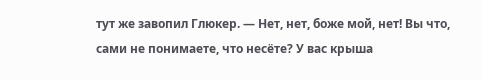тут же завопил Глюкер. — Нет, нет, боже мой, нет! Вы что, сами не понимаете, что несёте? У вас крыша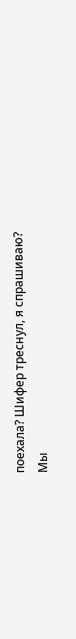поехала? Шифер треснул, я спрашиваю?
Мы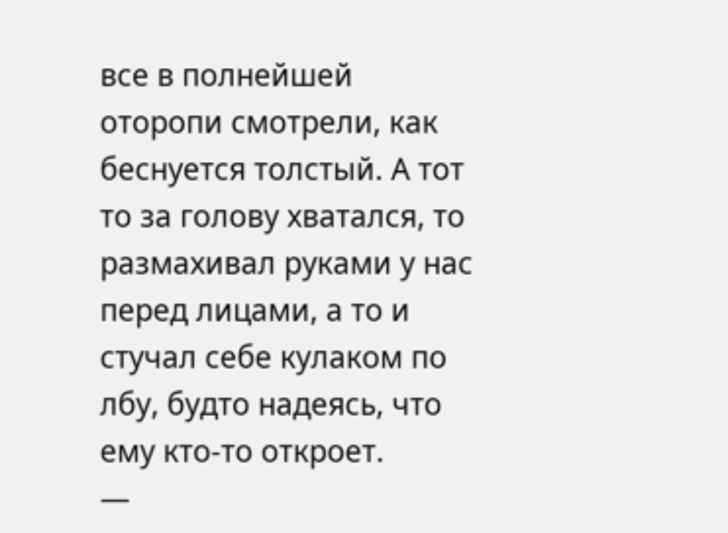все в полнейшей оторопи смотрели, как беснуется толстый. А тот то за голову хватался, то размахивал руками у нас перед лицами, а то и стучал себе кулаком по лбу, будто надеясь, что ему кто‐то откроет.
—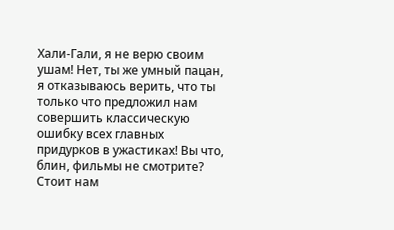Хали-Гали, я не верю своим ушам! Нет, ты же умный пацан, я отказываюсь верить, что ты только что предложил нам совершить классическую ошибку всех главных придурков в ужастиках! Вы что, блин, фильмы не смотрите? Стоит нам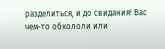разделиться, и до свидания! Вас чем‐то обкололи или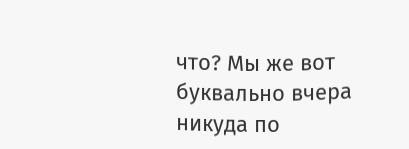что? Мы же вот буквально вчера никуда по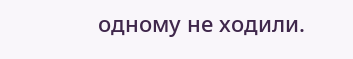одному не ходили.